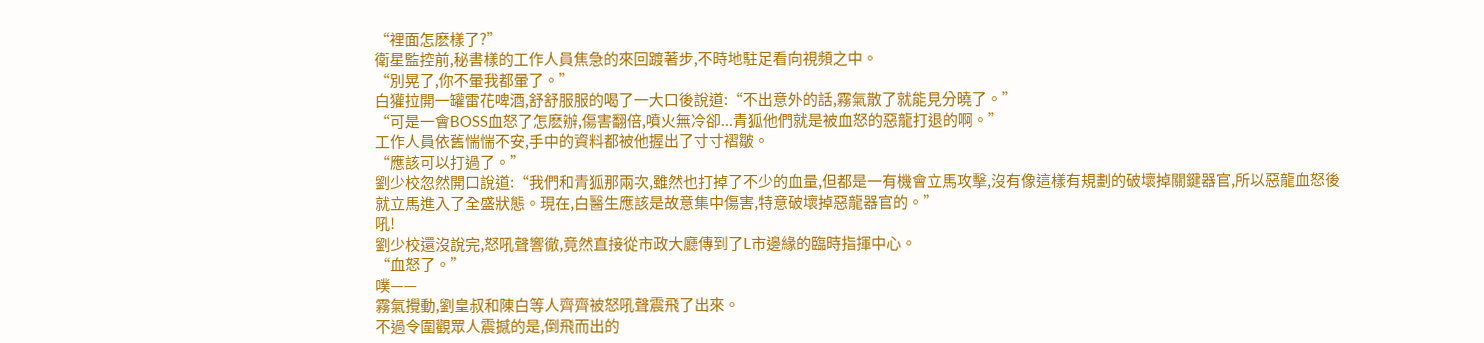“裡面怎麽樣了?”
衛星監控前,秘書樣的工作人員焦急的來回踱著步,不時地駐足看向視頻之中。
“別晃了,你不暈我都暈了。”
白獾拉開一罐雷花啤酒,舒舒服服的喝了一大口後說道:“不出意外的話,霧氣散了就能見分曉了。”
“可是一會BOSS血怒了怎麽辦,傷害翻倍,噴火無冷卻...青狐他們就是被血怒的惡龍打退的啊。”
工作人員依舊惴惴不安,手中的資料都被他握出了寸寸褶皺。
“應該可以打過了。”
劉少校忽然開口說道:“我們和青狐那兩次,雖然也打掉了不少的血量,但都是一有機會立馬攻擊,沒有像這樣有規劃的破壞掉關鍵器官,所以惡龍血怒後就立馬進入了全盛狀態。現在,白醫生應該是故意集中傷害,特意破壞掉惡龍器官的。”
吼!
劉少校還沒說完,怒吼聲響徹,竟然直接從市政大廳傳到了L市邊緣的臨時指揮中心。
“血怒了。”
噗——
霧氣攪動,劉皇叔和陳白等人齊齊被怒吼聲震飛了出來。
不過令圍觀眾人震撼的是,倒飛而出的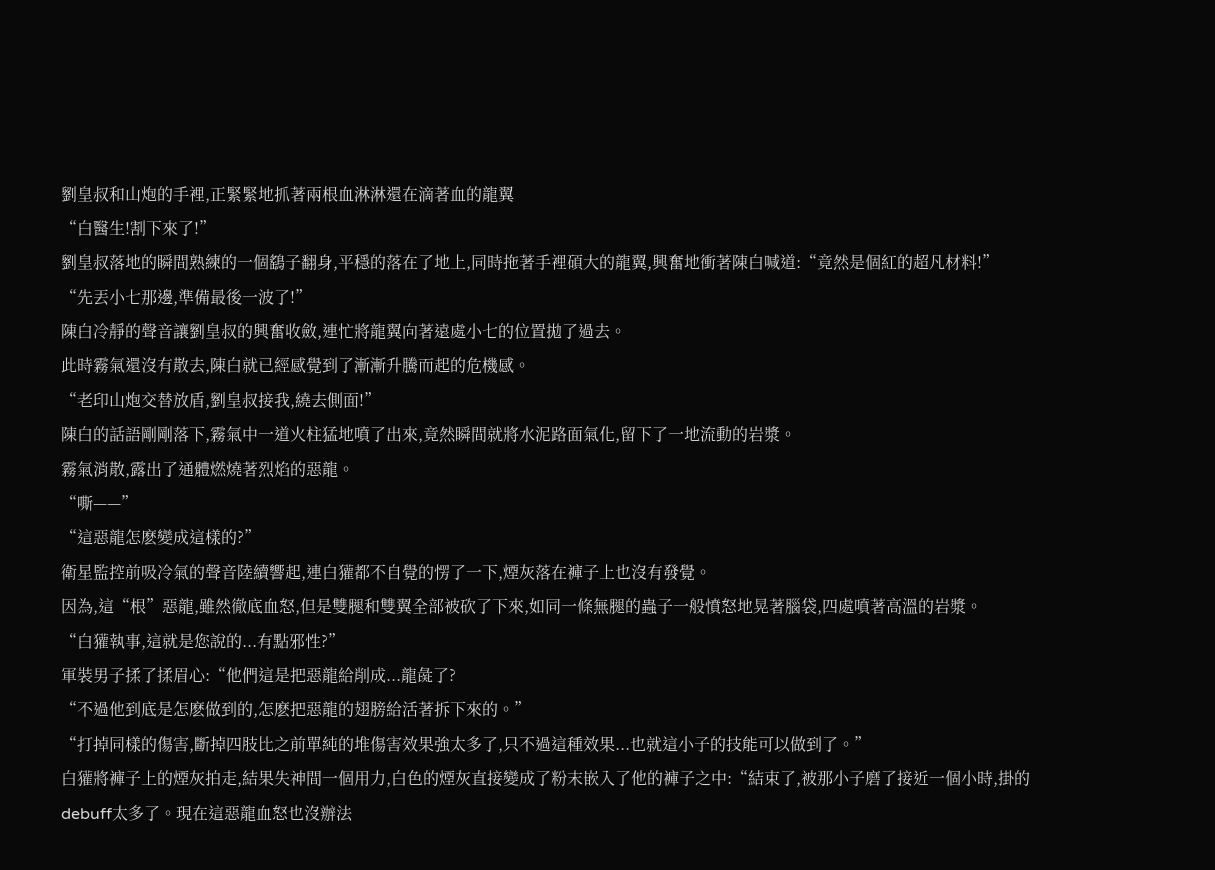劉皇叔和山炮的手裡,正緊緊地抓著兩根血淋淋還在滴著血的龍翼
“白醫生!割下來了!”
劉皇叔落地的瞬間熟練的一個鷂子翻身,平穩的落在了地上,同時拖著手裡碩大的龍翼,興奮地衝著陳白喊道:“竟然是個紅的超凡材料!”
“先丟小七那邊,準備最後一波了!”
陳白冷靜的聲音讓劉皇叔的興奮收斂,連忙將龍翼向著遠處小七的位置拋了過去。
此時霧氣還沒有散去,陳白就已經感覺到了漸漸升騰而起的危機感。
“老印山炮交替放盾,劉皇叔接我,繞去側面!”
陳白的話語剛剛落下,霧氣中一道火柱猛地噴了出來,竟然瞬間就將水泥路面氣化,留下了一地流動的岩漿。
霧氣消散,露出了通體燃燒著烈焰的惡龍。
“嘶——”
“這惡龍怎麽變成這樣的?”
衛星監控前吸冷氣的聲音陸續響起,連白獾都不自覺的愣了一下,煙灰落在褲子上也沒有發覺。
因為,這“根”惡龍,雖然徹底血怒,但是雙腿和雙翼全部被砍了下來,如同一條無腿的蟲子一般憤怒地晃著腦袋,四處噴著高溫的岩漿。
“白獾執事,這就是您說的...有點邪性?”
軍裝男子揉了揉眉心:“他們這是把惡龍給削成...龍彘了?
“不過他到底是怎麽做到的,怎麽把惡龍的翅膀給活著拆下來的。”
“打掉同樣的傷害,斷掉四肢比之前單純的堆傷害效果強太多了,只不過這種效果...也就這小子的技能可以做到了。”
白獾將褲子上的煙灰拍走,結果失神間一個用力,白色的煙灰直接變成了粉末嵌入了他的褲子之中:“結束了,被那小子磨了接近一個小時,掛的debuff太多了。現在這惡龍血怒也沒辦法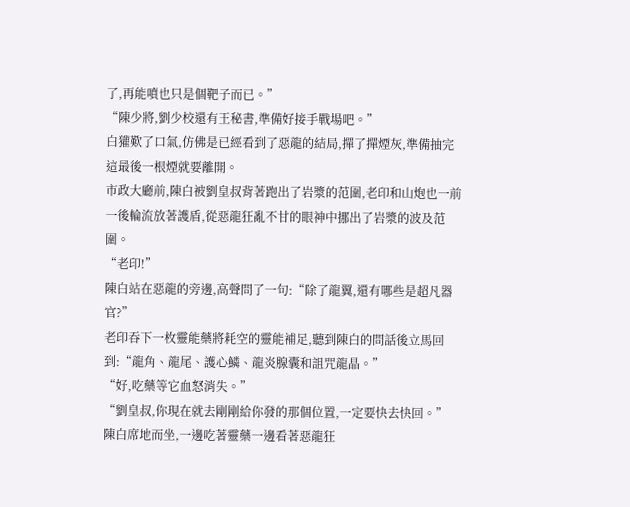了,再能噴也只是個靶子而已。”
“陳少將,劉少校還有王秘書,準備好接手戰場吧。”
白獾歎了口氣,仿佛是已經看到了惡龍的結局,撣了撣煙灰,準備抽完這最後一根煙就要離開。
市政大廳前,陳白被劉皇叔背著跑出了岩漿的范圍,老印和山炮也一前一後輪流放著護盾,從惡龍狂亂不甘的眼神中挪出了岩漿的波及范圍。
“老印!”
陳白站在惡龍的旁邊,高聲問了一句:“除了龍翼,還有哪些是超凡器官?”
老印吞下一枚靈能藥將耗空的靈能補足,聽到陳白的問話後立馬回到:“龍角、龍尾、護心鱗、龍炎腺囊和詛咒龍晶。”
“好,吃藥等它血怒消失。”
“劉皇叔,你現在就去剛剛給你發的那個位置,一定要快去快回。”
陳白席地而坐,一邊吃著靈藥一邊看著惡龍狂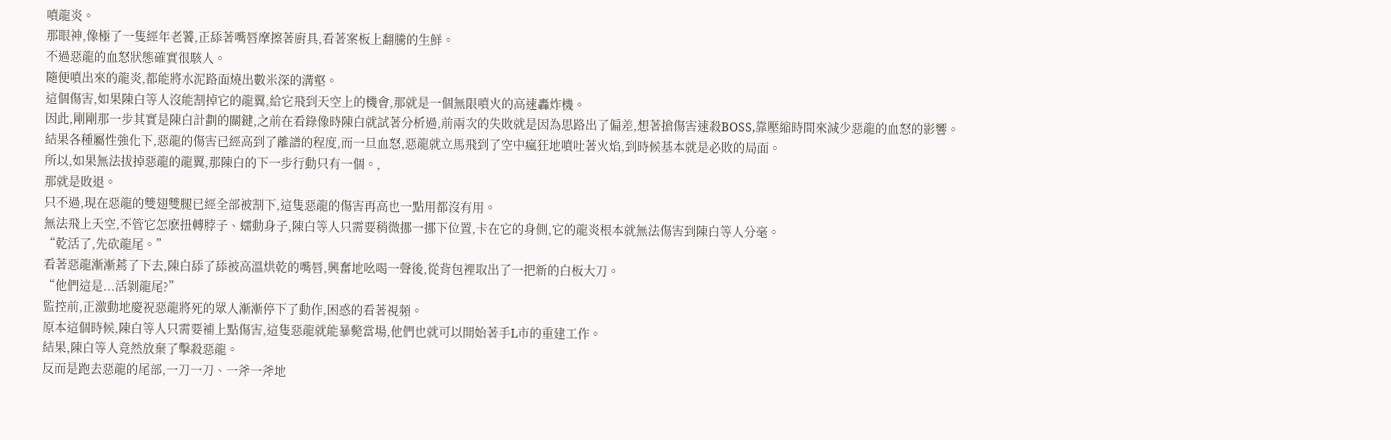噴龍炎。
那眼神,像極了一隻經年老饕,正舔著嘴唇摩擦著廚具,看著案板上翻騰的生鮮。
不過惡龍的血怒狀態確實很駭人。
隨便噴出來的龍炎,都能將水泥路面燒出數米深的溝壑。
這個傷害,如果陳白等人沒能割掉它的龍翼,給它飛到天空上的機會,那就是一個無限噴火的高速轟炸機。
因此,剛剛那一步其實是陳白計劃的關鍵,之前在看錄像時陳白就試著分析過,前兩次的失敗就是因為思路出了偏差,想著搶傷害速殺BOSS,靠壓縮時間來減少惡龍的血怒的影響。
結果各種屬性強化下,惡龍的傷害已經高到了離譜的程度,而一旦血怒,惡龍就立馬飛到了空中瘋狂地噴吐著火焰,到時候基本就是必敗的局面。
所以,如果無法拔掉惡龍的龍翼,那陳白的下一步行動只有一個。,
那就是敗退。
只不過,現在惡龍的雙翅雙腿已經全部被割下,這隻惡龍的傷害再高也一點用都沒有用。
無法飛上天空,不管它怎麽扭轉脖子、蠕動身子,陳白等人只需要稍微挪一挪下位置,卡在它的身側,它的龍炎根本就無法傷害到陳白等人分毫。
“乾活了,先砍龍尾。”
看著惡龍漸漸蔫了下去,陳白舔了舔被高溫烘乾的嘴唇,興奮地吆喝一聲後,從背包裡取出了一把新的白板大刀。
“他們這是...活剝龍尾?”
監控前,正激動地慶祝惡龍將死的眾人漸漸停下了動作,困惑的看著視頻。
原本這個時候,陳白等人只需要補上點傷害,這隻惡龍就能暴斃當場,他們也就可以開始著手L市的重建工作。
結果,陳白等人竟然放棄了擊殺惡龍。
反而是跑去惡龍的尾部,一刀一刀、一斧一斧地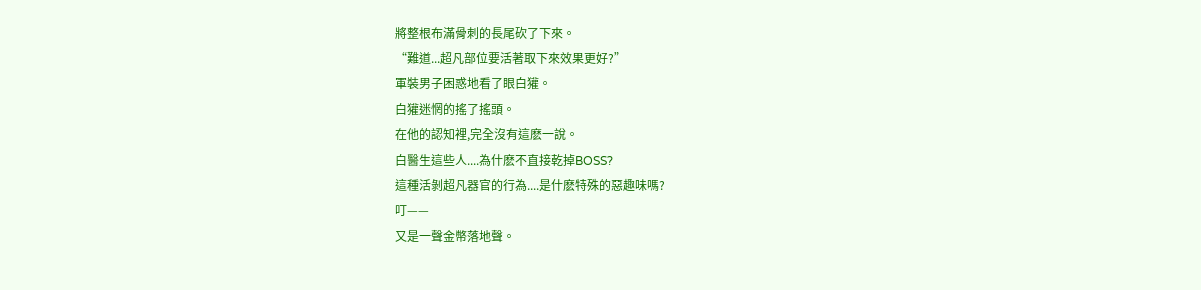將整根布滿骨刺的長尾砍了下來。
“難道...超凡部位要活著取下來效果更好?”
軍裝男子困惑地看了眼白獾。
白獾迷惘的搖了搖頭。
在他的認知裡,完全沒有這麽一說。
白醫生這些人....為什麽不直接乾掉BOSS?
這種活剝超凡器官的行為....是什麽特殊的惡趣味嗎?
叮——
又是一聲金幣落地聲。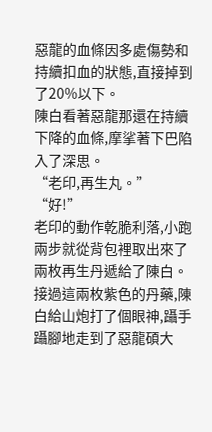惡龍的血條因多處傷勢和持續扣血的狀態,直接掉到了20%以下。
陳白看著惡龍那還在持續下降的血條,摩挲著下巴陷入了深思。
“老印,再生丸。”
“好!”
老印的動作乾脆利落,小跑兩步就從背包裡取出來了兩枚再生丹遞給了陳白。
接過這兩枚紫色的丹藥,陳白給山炮打了個眼神,躡手躡腳地走到了惡龍碩大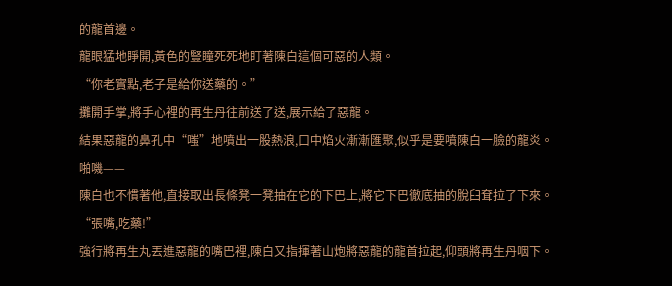的龍首邊。
龍眼猛地睜開,黃色的豎瞳死死地盯著陳白這個可惡的人類。
“你老實點,老子是給你送藥的。”
攤開手掌,將手心裡的再生丹往前送了送,展示給了惡龍。
結果惡龍的鼻孔中“嗤”地噴出一股熱浪,口中焰火漸漸匯聚,似乎是要噴陳白一臉的龍炎。
啪嘰——
陳白也不慣著他,直接取出長條凳一凳抽在它的下巴上,將它下巴徹底抽的脫臼耷拉了下來。
“張嘴,吃藥!”
強行將再生丸丟進惡龍的嘴巴裡,陳白又指揮著山炮將惡龍的龍首拉起,仰頭將再生丹咽下。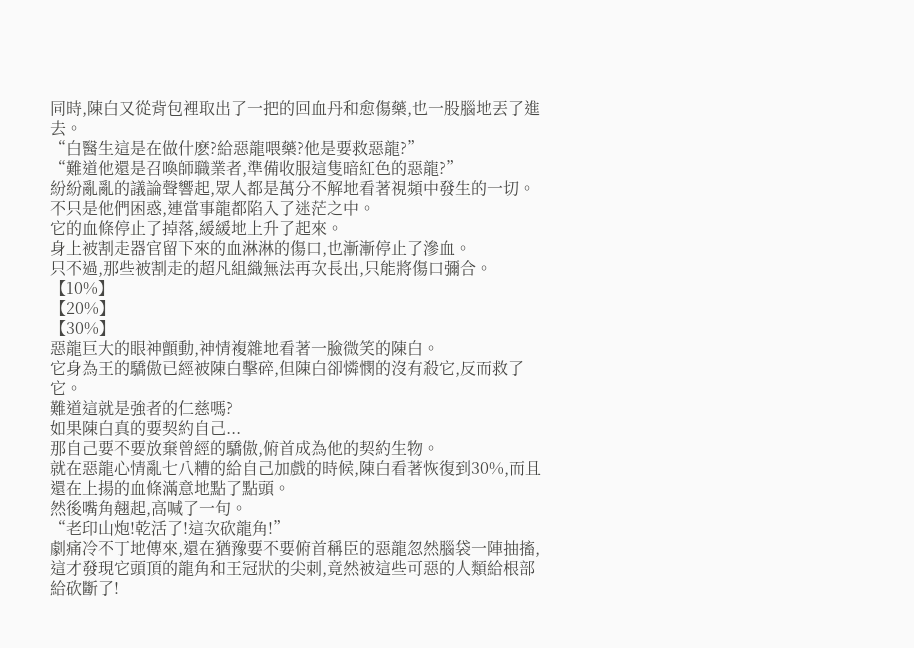同時,陳白又從背包裡取出了一把的回血丹和愈傷藥,也一股腦地丟了進去。
“白醫生這是在做什麽?給惡龍喂藥?他是要救惡龍?”
“難道他還是召喚師職業者,準備收服這隻暗紅色的惡龍?”
紛紛亂亂的議論聲響起,眾人都是萬分不解地看著視頻中發生的一切。
不只是他們困惑,連當事龍都陷入了迷茫之中。
它的血條停止了掉落,緩緩地上升了起來。
身上被割走器官留下來的血淋淋的傷口,也漸漸停止了滲血。
只不過,那些被割走的超凡組織無法再次長出,只能將傷口彌合。
【10%】
【20%】
【30%】
惡龍巨大的眼神顫動,神情複雜地看著一臉微笑的陳白。
它身為王的驕傲已經被陳白擊碎,但陳白卻憐憫的沒有殺它,反而救了它。
難道這就是強者的仁慈嗎?
如果陳白真的要契約自己...
那自己要不要放棄曾經的驕傲,俯首成為他的契約生物。
就在惡龍心情亂七八糟的給自己加戲的時候,陳白看著恢復到30%,而且還在上揚的血條滿意地點了點頭。
然後嘴角翹起,高喊了一句。
“老印山炮!乾活了!這次砍龍角!”
劇痛冷不丁地傳來,還在猶豫要不要俯首稱臣的惡龍忽然腦袋一陣抽搐,這才發現它頭頂的龍角和王冠狀的尖刺,竟然被這些可惡的人類給根部給砍斷了!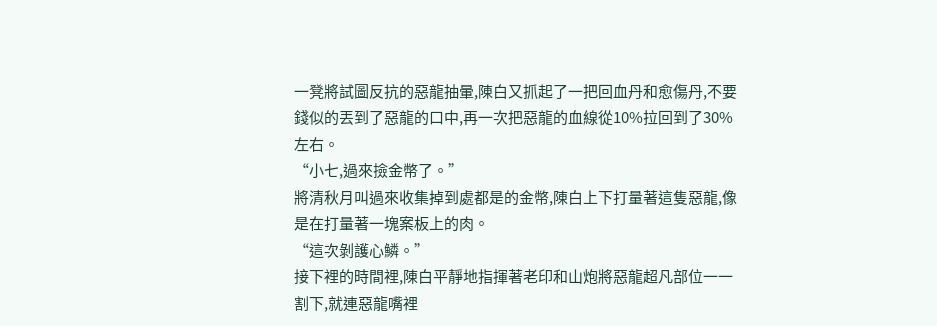一凳將試圖反抗的惡龍抽暈,陳白又抓起了一把回血丹和愈傷丹,不要錢似的丟到了惡龍的口中,再一次把惡龍的血線從10%拉回到了30%左右。
“小七,過來撿金幣了。”
將清秋月叫過來收集掉到處都是的金幣,陳白上下打量著這隻惡龍,像是在打量著一塊案板上的肉。
“這次剝護心鱗。”
接下裡的時間裡,陳白平靜地指揮著老印和山炮將惡龍超凡部位一一割下,就連惡龍嘴裡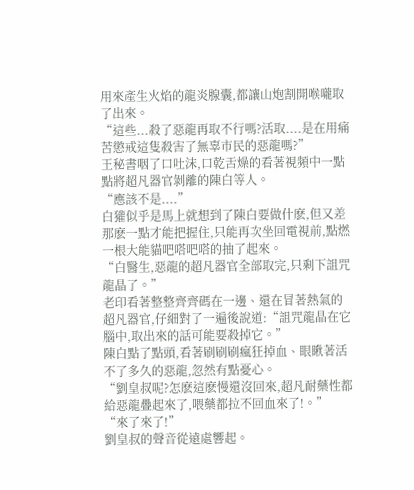用來產生火焰的龍炎腺囊,都讓山炮割開喉嚨取了出來。
“這些...殺了惡龍再取不行嗎?活取....是在用痛苦懲戒這隻殺害了無辜市民的惡龍嗎?”
王秘書咽了口吐沫,口乾舌燥的看著視頻中一點點將超凡器官剝離的陳白等人。
“應該不是....”
白獾似乎是馬上就想到了陳白要做什麽,但又差那麽一點才能把握住,只能再次坐回電視前,點燃一根大能貓吧嗒吧嗒的抽了起來。
“白醫生,惡龍的超凡器官全部取完,只剩下詛咒龍晶了。”
老印看著整整齊齊碼在一邊、還在冒著熱氣的超凡器官,仔細對了一遍後說道:“詛咒龍晶在它腦中,取出來的話可能要殺掉它。”
陳白點了點頭,看著刷刷刷瘋狂掉血、眼瞅著活不了多久的惡龍,忽然有點憂心。
“劉皇叔呢?怎麽這麽慢還沒回來,超凡耐藥性都給惡龍疊起來了,喂藥都拉不回血來了!。”
“來了來了!”
劉皇叔的聲音從遠處響起。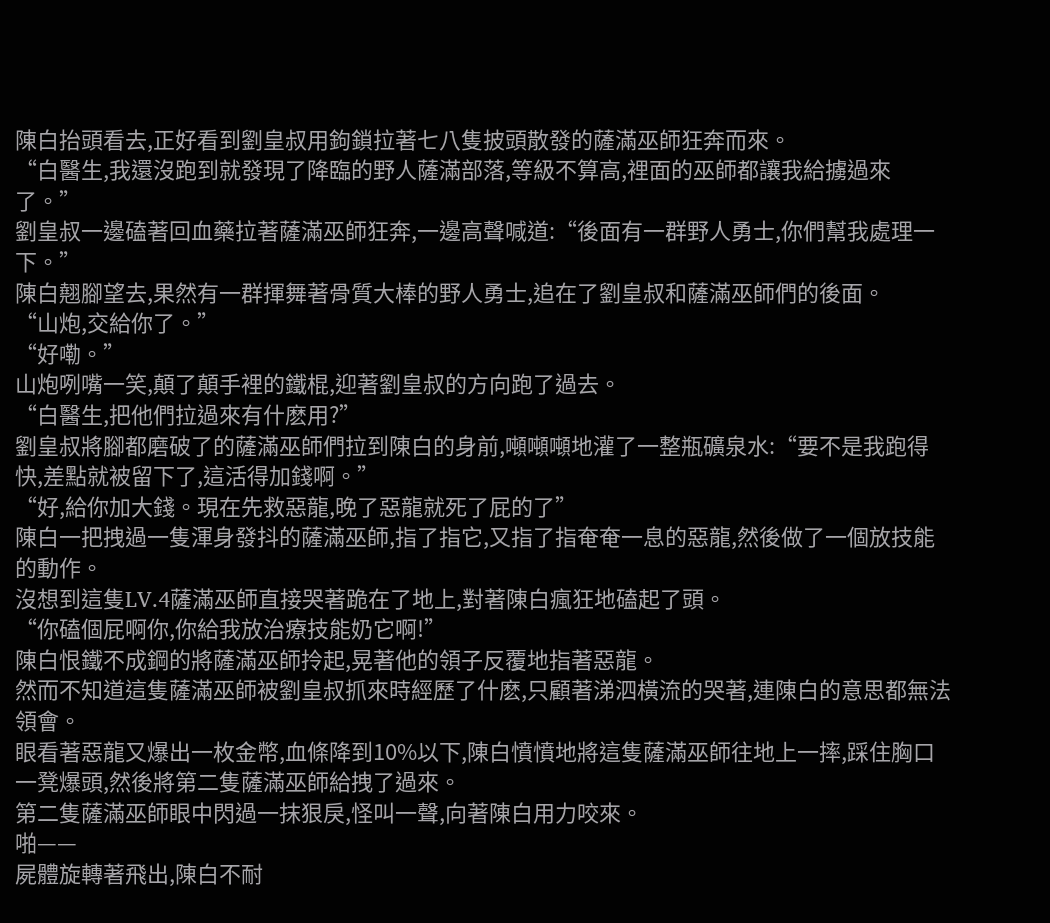陳白抬頭看去,正好看到劉皇叔用鉤鎖拉著七八隻披頭散發的薩滿巫師狂奔而來。
“白醫生,我還沒跑到就發現了降臨的野人薩滿部落,等級不算高,裡面的巫師都讓我給擄過來了。”
劉皇叔一邊磕著回血藥拉著薩滿巫師狂奔,一邊高聲喊道:“後面有一群野人勇士,你們幫我處理一下。”
陳白翹腳望去,果然有一群揮舞著骨質大棒的野人勇士,追在了劉皇叔和薩滿巫師們的後面。
“山炮,交給你了。”
“好嘞。”
山炮咧嘴一笑,顛了顛手裡的鐵棍,迎著劉皇叔的方向跑了過去。
“白醫生,把他們拉過來有什麽用?”
劉皇叔將腳都磨破了的薩滿巫師們拉到陳白的身前,噸噸噸地灌了一整瓶礦泉水:“要不是我跑得快,差點就被留下了,這活得加錢啊。”
“好,給你加大錢。現在先救惡龍,晚了惡龍就死了屁的了”
陳白一把拽過一隻渾身發抖的薩滿巫師,指了指它,又指了指奄奄一息的惡龍,然後做了一個放技能的動作。
沒想到這隻LV.4薩滿巫師直接哭著跪在了地上,對著陳白瘋狂地磕起了頭。
“你磕個屁啊你,你給我放治療技能奶它啊!”
陳白恨鐵不成鋼的將薩滿巫師拎起,晃著他的領子反覆地指著惡龍。
然而不知道這隻薩滿巫師被劉皇叔抓來時經歷了什麽,只顧著涕泗橫流的哭著,連陳白的意思都無法領會。
眼看著惡龍又爆出一枚金幣,血條降到10%以下,陳白憤憤地將這隻薩滿巫師往地上一摔,踩住胸口一凳爆頭,然後將第二隻薩滿巫師給拽了過來。
第二隻薩滿巫師眼中閃過一抹狠戾,怪叫一聲,向著陳白用力咬來。
啪——
屍體旋轉著飛出,陳白不耐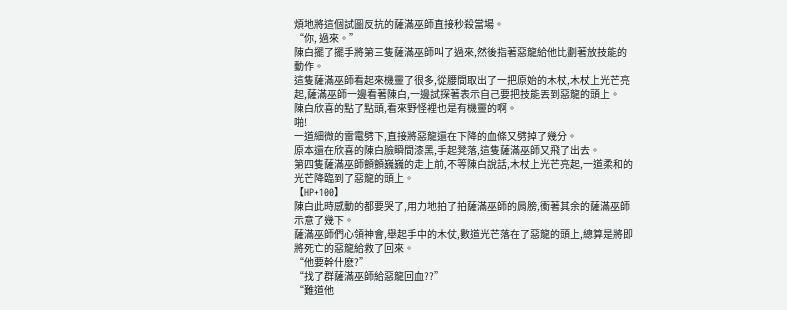煩地將這個試圖反抗的薩滿巫師直接秒殺當場。
“你, 過來。”
陳白擺了擺手將第三隻薩滿巫師叫了過來,然後指著惡龍給他比劃著放技能的動作。
這隻薩滿巫師看起來機靈了很多,從腰間取出了一把原始的木杖,木杖上光芒亮起,薩滿巫師一邊看著陳白,一邊試探著表示自己要把技能丟到惡龍的頭上。
陳白欣喜的點了點頭,看來野怪裡也是有機靈的啊。
啪!
一道細微的雷電劈下,直接將惡龍還在下降的血條又劈掉了幾分。
原本還在欣喜的陳白臉瞬間漆黑,手起凳落,這隻薩滿巫師又飛了出去。
第四隻薩滿巫師顫顫巍巍的走上前,不等陳白說話,木杖上光芒亮起,一道柔和的光芒降臨到了惡龍的頭上。
【HP+100】
陳白此時感動的都要哭了,用力地拍了拍薩滿巫師的肩膀,衝著其余的薩滿巫師示意了幾下。
薩滿巫師們心領神會,舉起手中的木仗,數道光芒落在了惡龍的頭上,總算是將即將死亡的惡龍給救了回來。
“他要幹什麽?”
“找了群薩滿巫師給惡龍回血??”
“難道他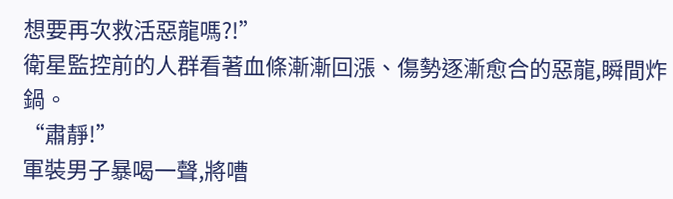想要再次救活惡龍嗎?!”
衛星監控前的人群看著血條漸漸回漲、傷勢逐漸愈合的惡龍,瞬間炸鍋。
“肅靜!”
軍裝男子暴喝一聲,將嘈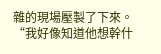雜的現場壓製了下來。
“我好像知道他想幹什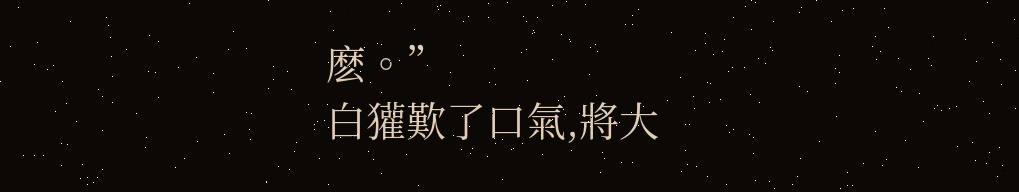麽。”
白獾歎了口氣,將大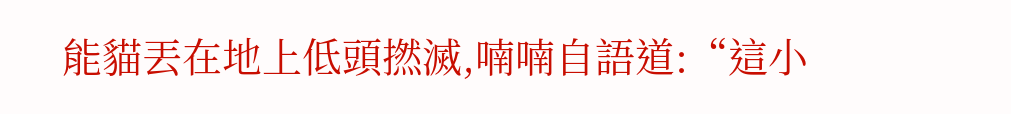能貓丟在地上低頭撚滅,喃喃自語道:“這小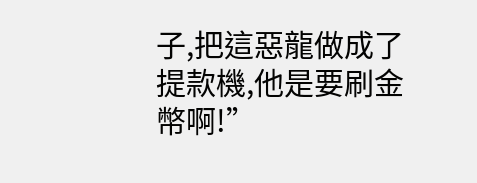子,把這惡龍做成了提款機,他是要刷金幣啊!”